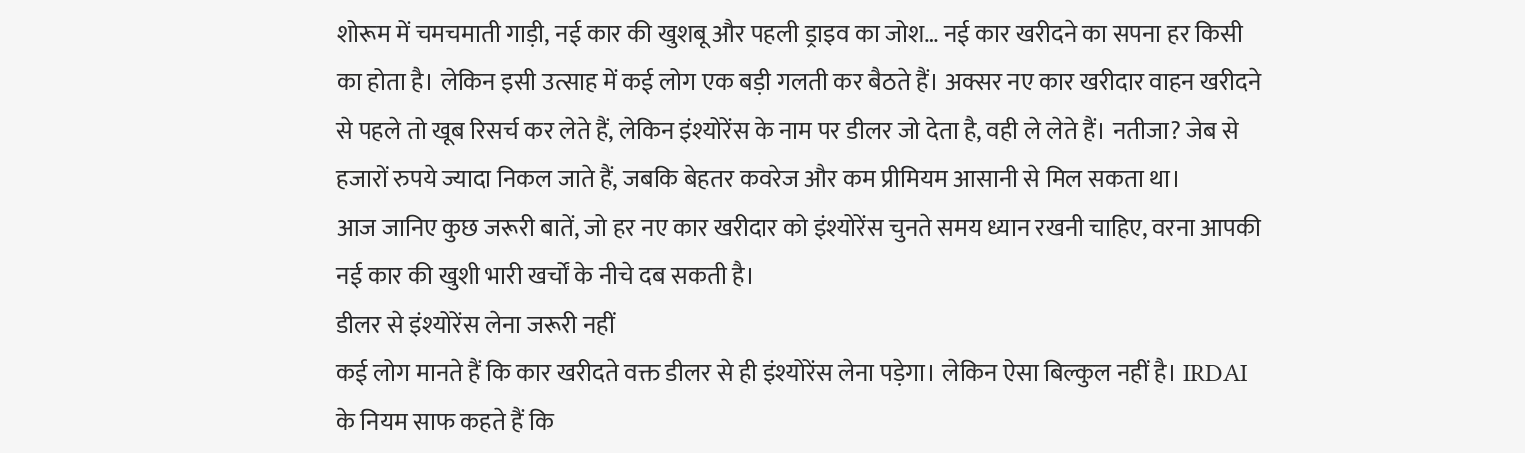शोरूम में चमचमाती गाड़ी, नई कार की खुशबू और पहली ड्राइव का जोश… नई कार खरीदने का सपना हर किसी का होता है। लेकिन इसी उत्साह में कई लोग एक बड़ी गलती कर बैठते हैं। अक्सर नए कार खरीदार वाहन खरीदने से पहले तो खूब रिसर्च कर लेते हैं, लेकिन इंश्योरेंस के नाम पर डीलर जो देता है, वही ले लेते हैं। नतीजा? जेब से हजारों रुपये ज्यादा निकल जाते हैं, जबकि बेहतर कवरेज और कम प्रीमियम आसानी से मिल सकता था।
आज जानिए कुछ जरूरी बातें, जो हर नए कार खरीदार को इंश्योरेंस चुनते समय ध्यान रखनी चाहिए, वरना आपकी नई कार की खुशी भारी खर्चों के नीचे दब सकती है।
डीलर से इंश्योरेंस लेना जरूरी नहीं
कई लोग मानते हैं कि कार खरीदते वक्त डीलर से ही इंश्योरेंस लेना पड़ेगा। लेकिन ऐसा बिल्कुल नहीं है। IRDAI के नियम साफ कहते हैं कि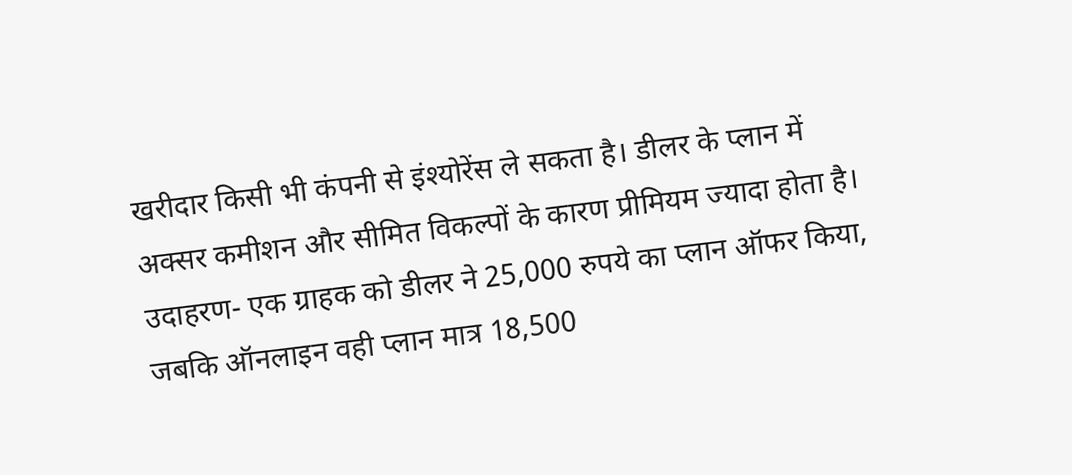खरीदार किसी भी कंपनी से इंश्योरेंस ले सकता है। डीलर के प्लान में अक्सर कमीशन और सीमित विकल्पों के कारण प्रीमियम ज्यादा होता है। उदाहरण- एक ग्राहक को डीलर ने 25,000 रुपये का प्लान ऑफर किया, जबकि ऑनलाइन वही प्लान मात्र 18,500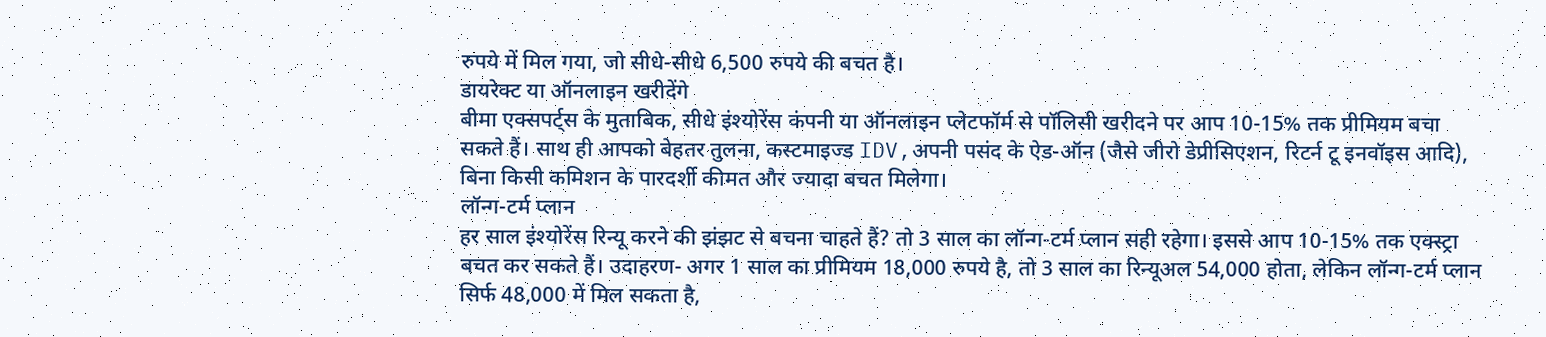रुपये में मिल गया, जो सीधे-सीधे 6,500 रुपये की बचत है।
डायरेक्ट या ऑनलाइन खरीदेंगे
बीमा एक्सपर्ट्स के मुताबिक, सीधे इंश्योरेंस कंपनी या ऑनलाइन प्लेटफॉर्म से पॉलिसी खरीदने पर आप 10-15% तक प्रीमियम बचा सकते हैं। साथ ही आपको बेहतर तुलना, कस्टमाइज्ड IDV,अपनी पसंद के ऐड-ऑन (जैसे जीरो डेप्रीसिएशन, रिटर्न टू इनवॉइस आदि), बिना किसी कमिशन के पारदर्शी कीमत और ज्यादा बचत मिलेगा।
लॉन्ग-टर्म प्लान
हर साल इंश्योरेंस रिन्यू करने की झंझट से बचना चाहते हैं? तो 3 साल का लॉन्ग-टर्म प्लान सही रहेगा। इससे आप 10-15% तक एक्स्ट्रा बचत कर सकते हैं। उदाहरण- अगर 1 साल का प्रीमियम 18,000 रुपये है, तो 3 साल का रिन्यूअल 54,000 होता, लेकिन लॉन्ग-टर्म प्लान सिर्फ 48,000 में मिल सकता है,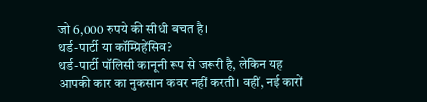जो 6,000 रुपये की सीधी बचत है।
थर्ड-पार्टी या कॉम्प्रिहेंसिव?
थर्ड-पार्टी पॉलिसी कानूनी रूप से जरूरी है, लेकिन यह आपकी कार का नुकसान कवर नहीं करती। वहीं, नई कारों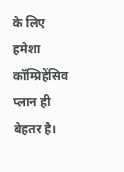के लिए हमेशा कॉम्प्रिहेंसिव प्लान ही बेहतर है।